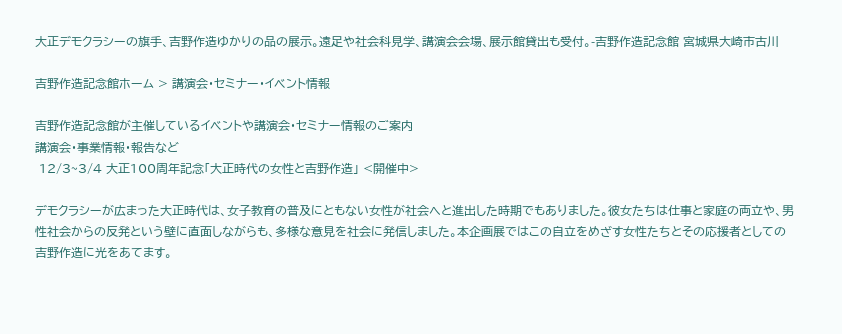大正デモクラシーの旗手、吉野作造ゆかりの品の展示。遠足や社会科見学、講演会会場、展示館貸出も受付。-吉野作造記念館 宮城県大崎市古川

吉野作造記念館ホーム > 講演会・セミナー・イベント情報

吉野作造記念館が主催しているイベントや講演会・セミナー情報のご案内
講演会・事業情報・報告など
 12/3~3/4 大正100周年記念「大正時代の女性と吉野作造」 <開催中>

デモクラシーが広まった大正時代は、女子教育の普及にともない女性が社会へと進出した時期でもありました。彼女たちは仕事と家庭の両立や、男性社会からの反発という壁に直面しながらも、多様な意見を社会に発信しました。本企画展ではこの自立をめざす女性たちとその応援者としての吉野作造に光をあてます。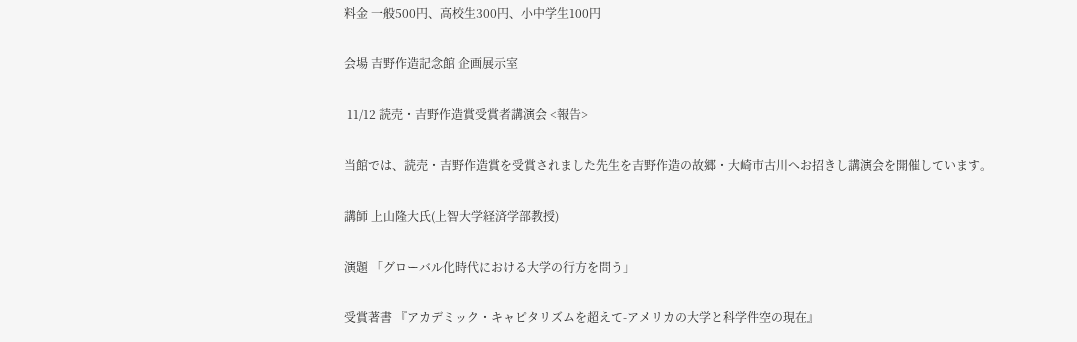料金 一般500円、高校生300円、小中学生100円

会場 吉野作造記念館 企画展示室

 11/12 読売・吉野作造賞受賞者講演会 <報告>

当館では、読売・吉野作造賞を受賞されました先生を吉野作造の故郷・大崎市古川へお招きし講演会を開催しています。

講師 上山隆大氏(上智大学経済学部教授)

演題 「グローバル化時代における大学の行方を問う」

受賞著書 『アカデミック・キャピタリズムを超えて-アメリカの大学と科学件空の現在』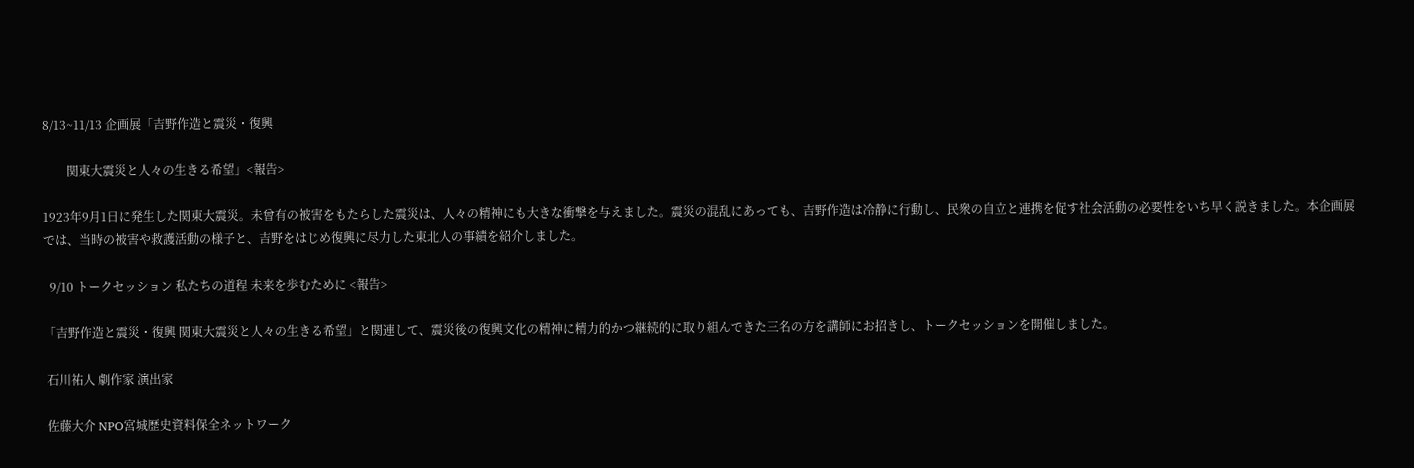8/13~11/13 企画展「吉野作造と震災・復興

        関東大震災と人々の生きる希望」<報告>

1923年9月1日に発生した関東大震災。未曾有の被害をもたらした震災は、人々の精神にも大きな衝撃を与えました。震災の混乱にあっても、吉野作造は冷静に行動し、民衆の自立と連携を促す社会活動の必要性をいち早く説きました。本企画展では、当時の被害や救護活動の様子と、吉野をはじめ復興に尽力した東北人の事績を紹介しました。

  9/10 トークセッション 私たちの道程 未来を歩むために <報告>

「吉野作造と震災・復興 関東大震災と人々の生きる希望」と関連して、震災後の復興文化の精神に精力的かつ継続的に取り組んできた三名の方を講師にお招きし、トークセッションを開催しました。

 石川祐人 劇作家 演出家

 佐藤大介 NPO宮城歴史資料保全ネットワーク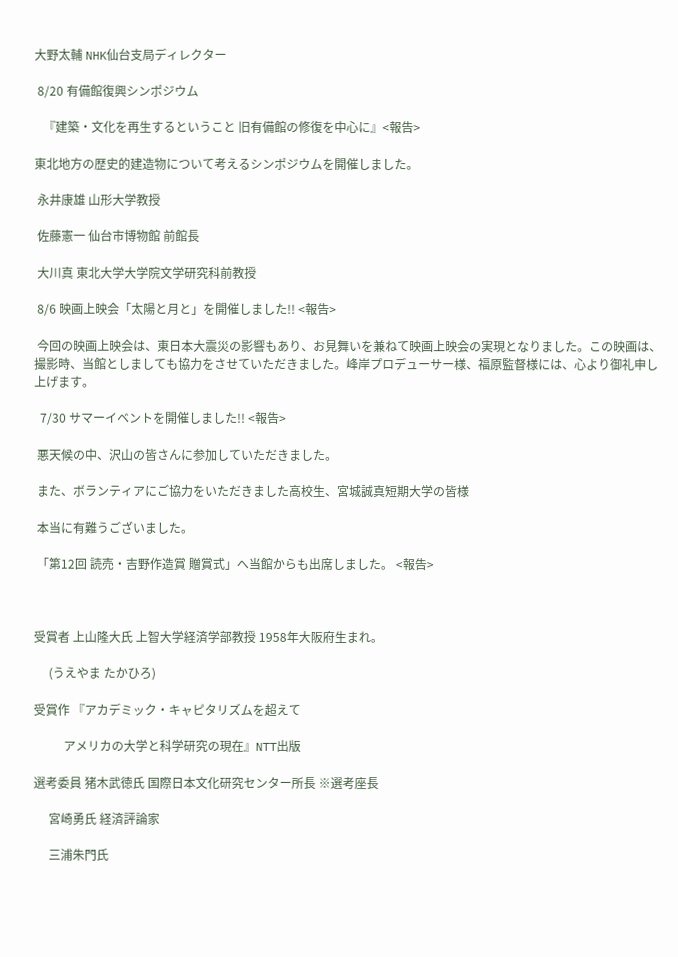大野太輔 NHK仙台支局ディレクター

 8/20 有備館復興シンポジウム

   『建築・文化を再生するということ 旧有備館の修復を中心に』<報告>

東北地方の歴史的建造物について考えるシンポジウムを開催しました。

 永井康雄 山形大学教授

 佐藤憲一 仙台市博物館 前館長

 大川真 東北大学大学院文学研究科前教授

 8/6 映画上映会「太陽と月と」を開催しました!! <報告>

 今回の映画上映会は、東日本大震災の影響もあり、お見舞いを兼ねて映画上映会の実現となりました。この映画は、撮影時、当館としましても協力をさせていただきました。峰岸プロデューサー様、福原監督様には、心より御礼申し上げます。

  7/30 サマーイベントを開催しました!! <報告>

 悪天候の中、沢山の皆さんに参加していただきました。

 また、ボランティアにご協力をいただきました高校生、宮城誠真短期大学の皆様

 本当に有難うございました。

 「第12回 読売・吉野作造賞 贈賞式」へ当館からも出席しました。 <報告>



受賞者 上山隆大氏 上智大学経済学部教授 1958年大阪府生まれ。

     (うえやま たかひろ)

受賞作 『アカデミック・キャピタリズムを超えて

          アメリカの大学と科学研究の現在』NTT出版

選考委員 猪木武徳氏 国際日本文化研究センター所長 ※選考座長

     宮崎勇氏 経済評論家

     三浦朱門氏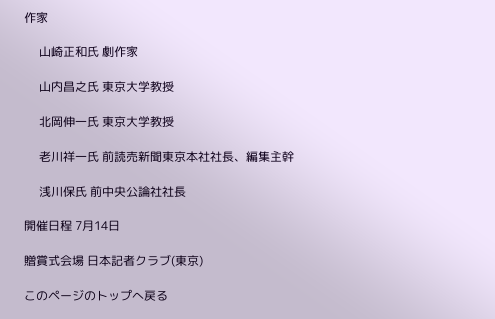作家

     山崎正和氏 劇作家

     山内昌之氏 東京大学教授

     北岡伸一氏 東京大学教授

     老川祥一氏 前読売新聞東京本社社長、編集主幹

     浅川保氏 前中央公論社社長

開催日程 7月14日

贈賞式会場 日本記者クラブ(東京)

このページのトップへ戻る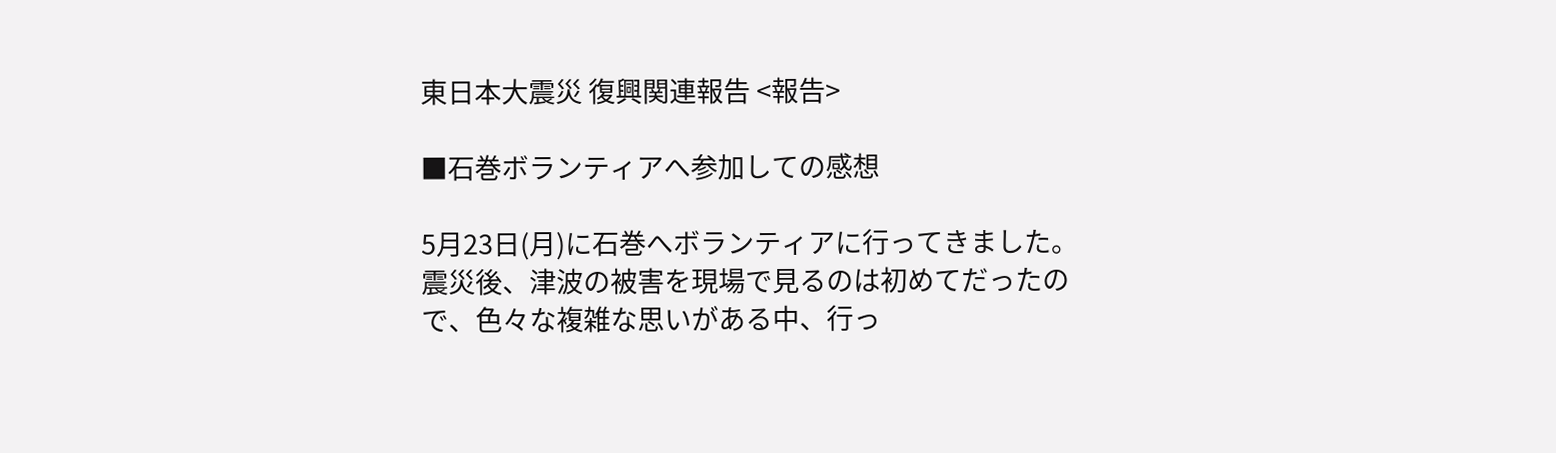東日本大震災 復興関連報告 <報告>

■石巻ボランティアへ参加しての感想

5月23日(月)に石巻へボランティアに行ってきました。震災後、津波の被害を現場で見るのは初めてだったので、色々な複雑な思いがある中、行っ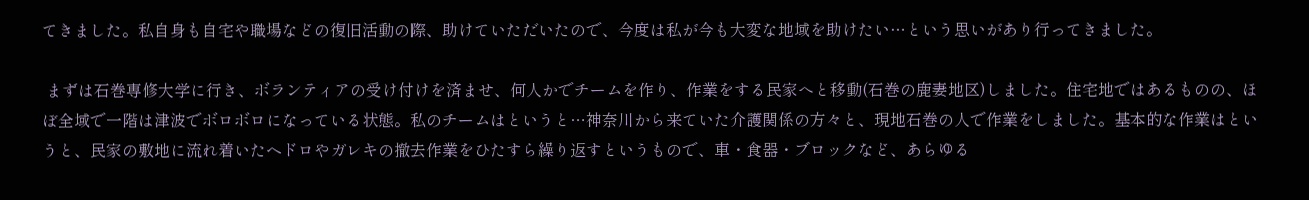てきました。私自身も自宅や職場などの復旧活動の際、助けていただいたので、今度は私が今も大変な地域を助けたい…という思いがあり行ってきました。

 まずは石巻専修大学に行き、ボランティアの受け付けを済ませ、何人かでチームを作り、作業をする民家へと移動(石巻の鹿妻地区)しました。住宅地ではあるものの、ほぼ全域で一階は津波でボロボロになっている状態。私のチームはというと…神奈川から来ていた介護関係の方々と、現地石巻の人で作業をしました。基本的な作業はというと、民家の敷地に流れ着いたヘドロやガレキの撤去作業をひたすら繰り返すというもので、車・食器・ブロックなど、あらゆる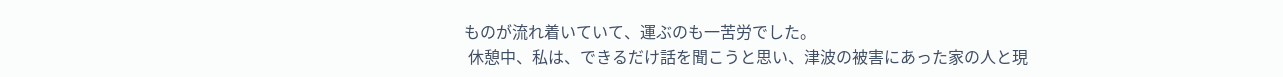ものが流れ着いていて、運ぶのも一苦労でした。
 休憩中、私は、できるだけ話を聞こうと思い、津波の被害にあった家の人と現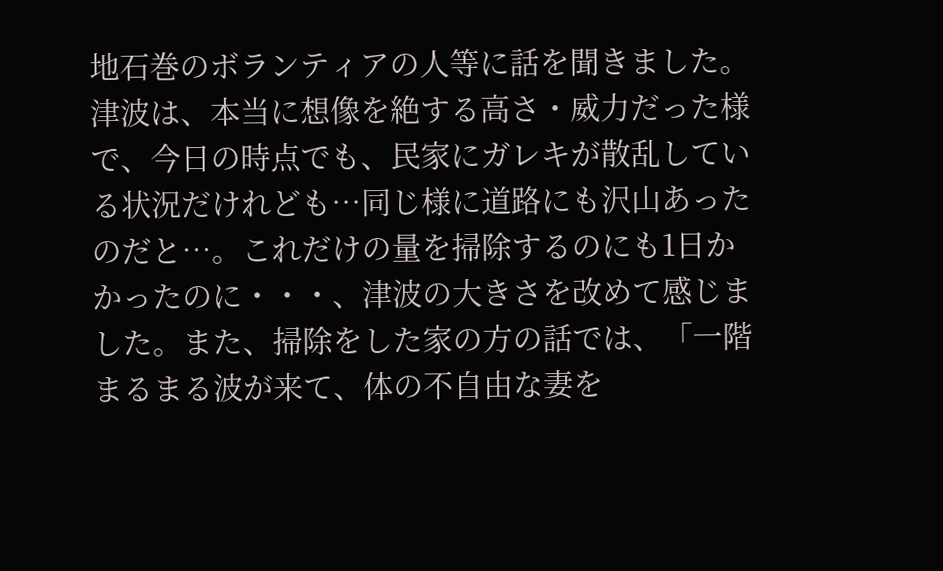地石巻のボランティアの人等に話を聞きました。津波は、本当に想像を絶する高さ・威力だった様で、今日の時点でも、民家にガレキが散乱している状況だけれども…同じ様に道路にも沢山あったのだと…。これだけの量を掃除するのにも1日かかったのに・・・、津波の大きさを改めて感じました。また、掃除をした家の方の話では、「一階まるまる波が来て、体の不自由な妻を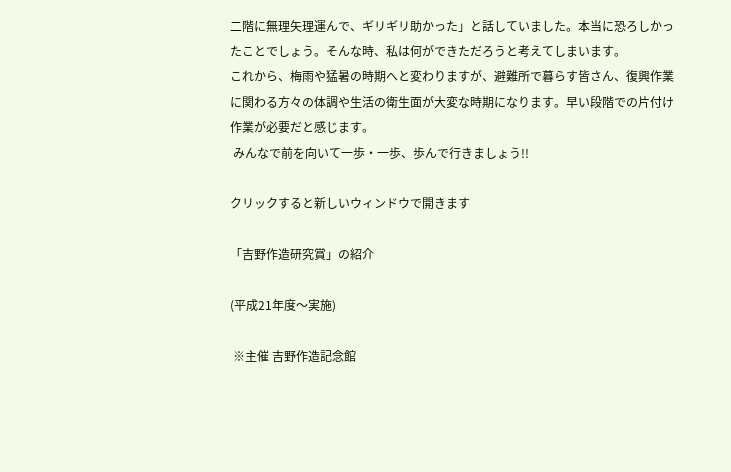二階に無理矢理運んで、ギリギリ助かった」と話していました。本当に恐ろしかったことでしょう。そんな時、私は何ができただろうと考えてしまいます。
これから、梅雨や猛暑の時期へと変わりますが、避難所で暮らす皆さん、復興作業に関わる方々の体調や生活の衛生面が大変な時期になります。早い段階での片付け作業が必要だと感じます。
 みんなで前を向いて一歩・一歩、歩んで行きましょう!!

クリックすると新しいウィンドウで開きます

「吉野作造研究賞」の紹介

(平成21年度〜実施)

 ※主催 吉野作造記念館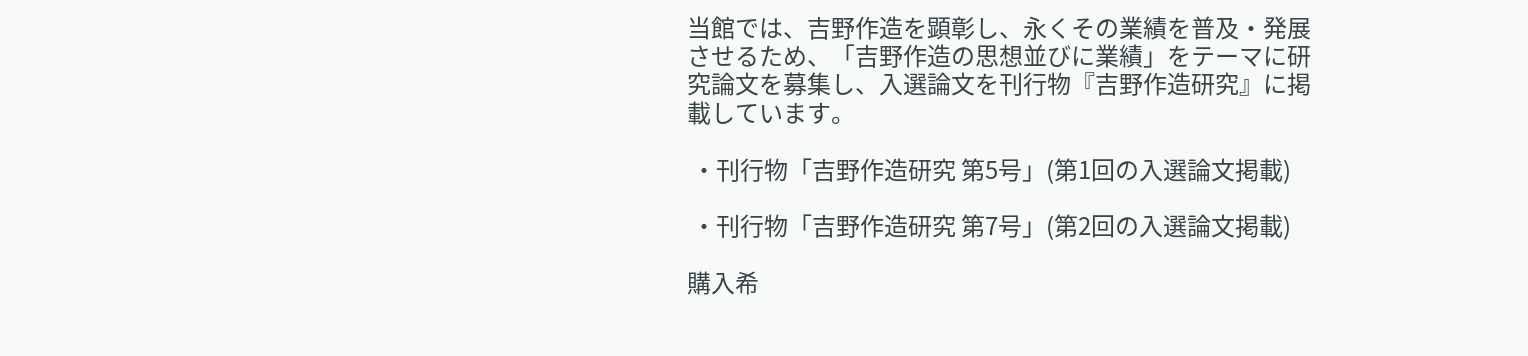当館では、吉野作造を顕彰し、永くその業績を普及・発展させるため、「吉野作造の思想並びに業績」をテーマに研究論文を募集し、入選論文を刊行物『吉野作造研究』に掲載しています。

 ・刊行物「吉野作造研究 第5号」(第1回の入選論文掲載)

 ・刊行物「吉野作造研究 第7号」(第2回の入選論文掲載)

購入希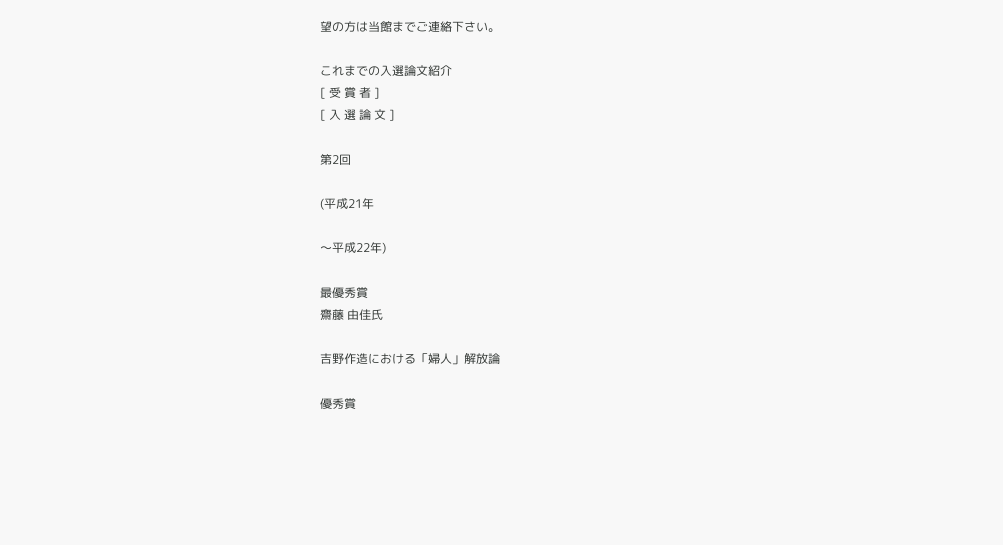望の方は当館までご連絡下さい。

これまでの入選論文紹介
[ 受 賞 者 ]
[ 入 選 論 文 ]

第2回

(平成21年

〜平成22年)

最優秀賞
齋藤 由佳氏

吉野作造における「婦人」解放論

優秀賞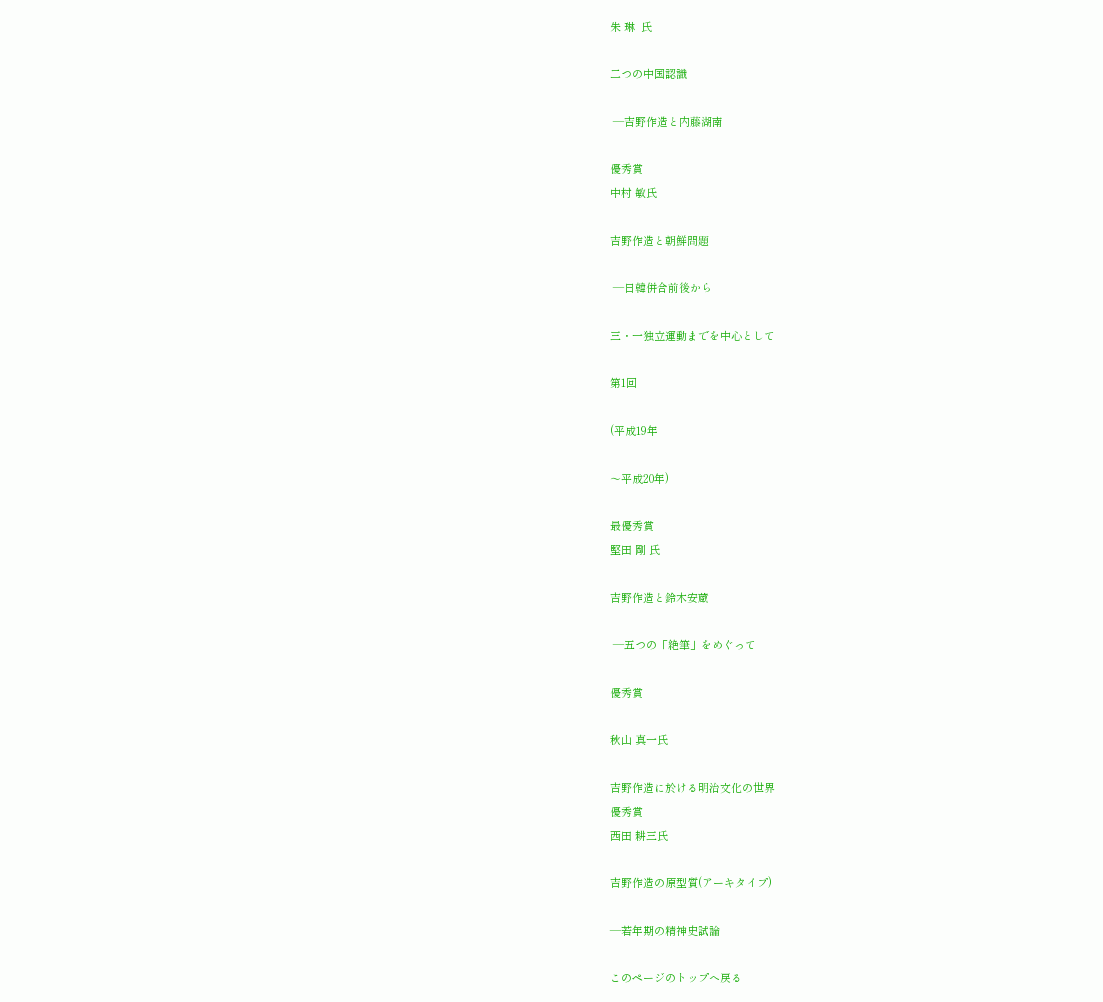朱 琳  氏

二つの中国認識

 ―吉野作造と内藤湖南

優秀賞
中村 敏氏

吉野作造と朝鮮問題

 ―日韓併合前後から

三・一独立運動までを中心として

第1回

(平成19年

〜平成20年)

最優秀賞
堅田 剛 氏

吉野作造と鈴木安蔵

 ―五つの「絶筆」をめぐって

優秀賞

秋山 真一氏

吉野作造に於ける明治文化の世界
優秀賞
西田 耕三氏

吉野作造の原型質(アーキタイプ)

―若年期の精神史試論

このページのトップへ戻る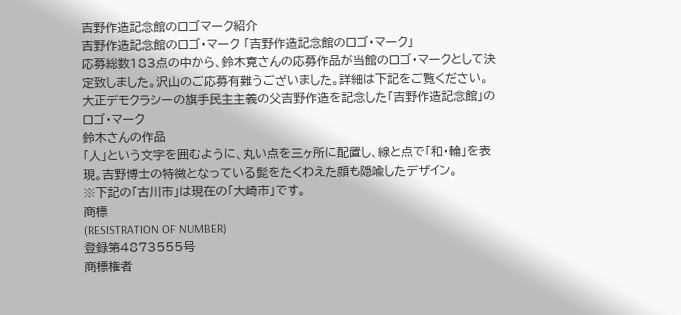吉野作造記念館のロゴマーク紹介
吉野作造記念館のロゴ・マーク 「吉野作造記念館のロゴ・マーク」
応募総数183点の中から、鈴木寛さんの応募作品が当館のロゴ・マークとして決定致しました。沢山のご応募有難うございました。詳細は下記をご覧ください。
大正デモクラシーの旗手民主主義の父吉野作造を記念した「吉野作造記念館」のロゴ・マーク
鈴木さんの作品
「人」という文字を囲むように、丸い点を三ヶ所に配置し、線と点で「和・輪」を表現。吉野博士の特徴となっている髭をたくわえた顔も隠喩したデザイン。
※下記の「古川市」は現在の「大崎市」です。
商標
(RESISTRATION OF NUMBER)
登録第4873555号
商標権者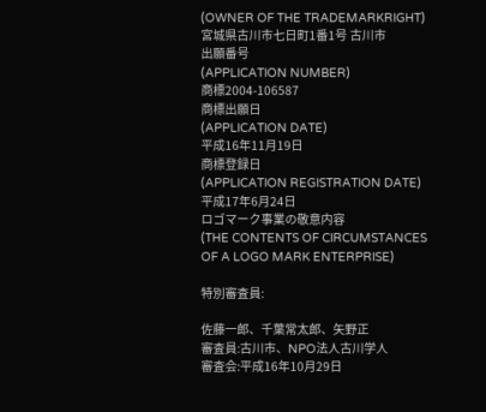(OWNER OF THE TRADEMARKRIGHT)
宮城県古川市七日町1番1号 古川市
出願番号
(APPLICATION NUMBER)
商標2004-106587
商標出願日
(APPLICATION DATE)
平成16年11月19日
商標登録日
(APPLICATION REGISTRATION DATE)
平成17年6月24日
ロゴマーク事業の敬意内容
(THE CONTENTS OF CIRCUMSTANCES
OF A LOGO MARK ENTERPRISE)

特別審査員:

佐藤一郎、千葉常太郎、矢野正
審査員:古川市、NPO法人古川学人
審査会:平成16年10月29日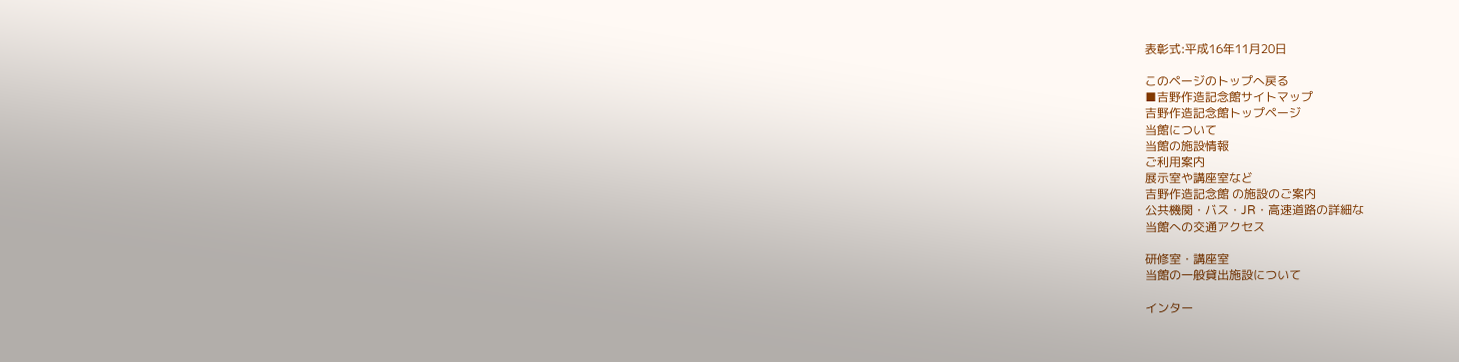表彰式:平成16年11月20日

このページのトップへ戻る
■吉野作造記念館サイトマップ
吉野作造記念館トップページ
当館について
当館の施設情報
ご利用案内
展示室や講座室など
吉野作造記念館 の施設のご案内
公共機関・バス・JR・高速道路の詳細な
当館への交通アクセス

研修室・講座室
当館の一般貸出施設について

インター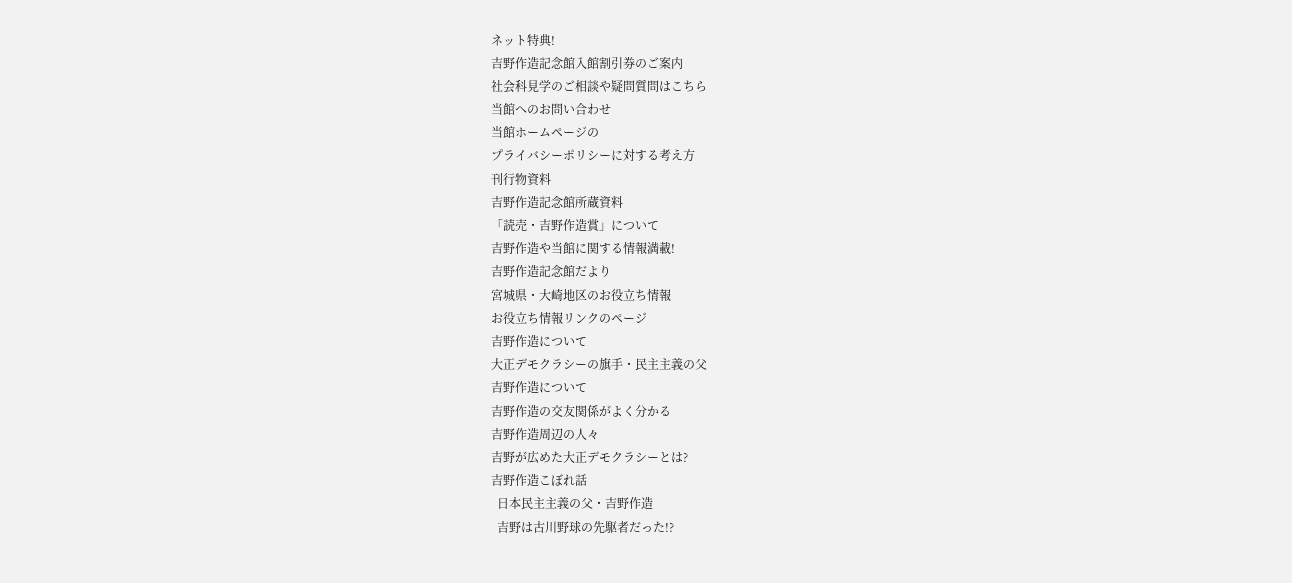ネット特典!
吉野作造記念館入館割引券のご案内
社会科見学のご相談や疑問質問はこちら
当館へのお問い合わせ
当館ホームページの
プライバシーポリシーに対する考え方
刊行物資料
吉野作造記念館所蔵資料
「読売・吉野作造賞」について
吉野作造や当館に関する情報満載!
吉野作造記念館だより
宮城県・大崎地区のお役立ち情報
お役立ち情報リンクのページ
吉野作造について
大正デモクラシーの旗手・民主主義の父
吉野作造について
吉野作造の交友関係がよく分かる
吉野作造周辺の人々
吉野が広めた大正デモクラシーとは?
吉野作造こぼれ話
  日本民主主義の父・吉野作造
  吉野は古川野球の先駆者だった!?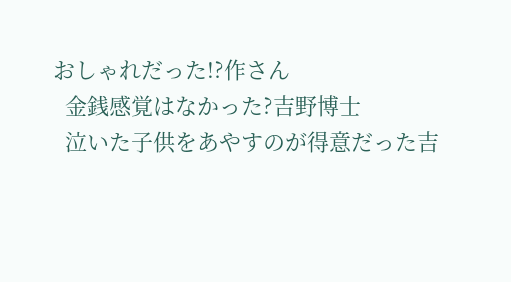おしゃれだった!?作さん
  金銭感覚はなかった?吉野博士
  泣いた子供をあやすのが得意だった吉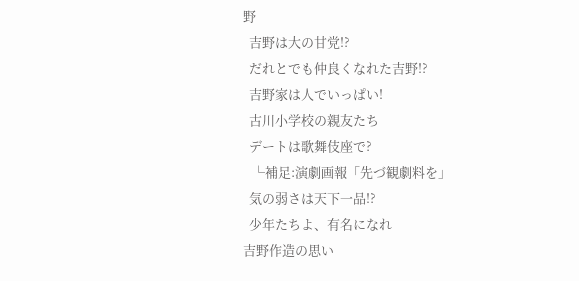野
  吉野は大の甘党!?
  だれとでも仲良くなれた吉野!?
  吉野家は人でいっぱい!
  古川小学校の親友たち
  デートは歌舞伎座で?
   └補足:演劇画報「先づ観劇料を」
  気の弱さは天下一品!?
  少年たちよ、有名になれ
吉野作造の思い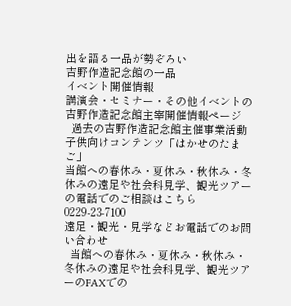出を語る一品が勢ぞろい
吉野作造記念館の一品
イベント開催情報
講演会・セミナー・その他イベントの
吉野作造記念館主宰開催情報ページ
  過去の吉野作造記念館主催事業活動
子供向けコンテンツ「はかせのたまご」
当館への春休み・夏休み・秋休み・冬休みの遠足や社会科見学、観光ツアーの電話でのご相談はこちら 0229-23-7100
遠足・観光・見学などお電話でのお問い合わせ
  当館への春休み・夏休み・秋休み・冬休みの遠足や社会科見学、観光ツアーのFAXでの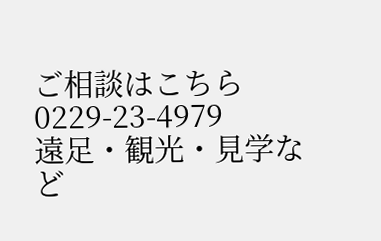ご相談はこちら 0229-23-4979
遠足・観光・見学など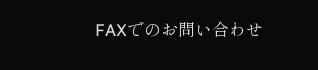FAXでのお問い合わせ